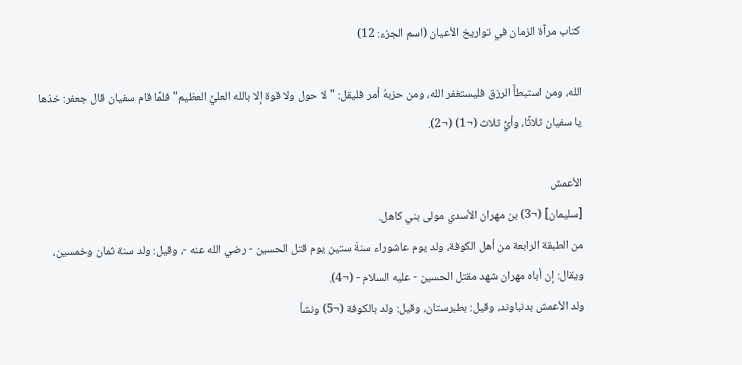كتاب مرآة الزمان في تواريخ الأعيان (اسم الجزء: 12)

الله، ومن استبطأَ الرزق فليستغفر الله، ومن حزبهُ أمر فليقل: "لا حول ولا قوة إلا بالله العليِّ العظيم" فلمَّا قام سفيان قال جعفر: خذها يا سفيان ثلاثًا، وأيُّ ثلاث (¬1) (¬2).

الأعمش
[سليمان] (¬3) بن مهران الأسدي مولى بني كاهل.
من الطبقة الرابعة من أهل الكوفة، ولد يوم عاشوراء سنةَ ستين يوم قتل الحسين - رضي الله عنه -، وقيل: ولد سنة ثمان وخمسين، ويقال: إن أباه مهران شهد مقتل الحسين - عليه السلام - (¬4).
ولد الأعمش بدنباوند، وقيل: بطبرستان، وقيل: ولد بالكوفة (¬5) ونشأ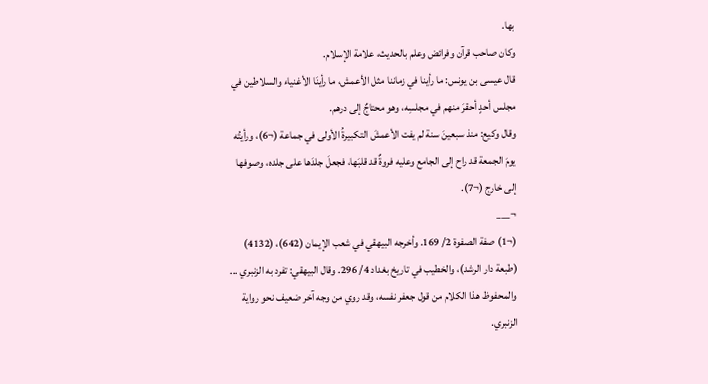بها.
وكان صاحب قرآن وفرائض وعلم بالحديث، علامة الإسلام.
قال عيسى بن يونس: ما رأينا في زماننا مثل الأعمش، ما رأينَا الأغنياء والسلاطين في مجلس أحدٍ أحقرَ منهم في مجلسِه، وهو محتاجٌ إلى درهم.
وقال وكيع: منذ سبعينَ سنة لم يفت الأعمشَ التكبيرةُ الأولى في جماعة (¬6)، ورأيتُه يومَ الجمعة قد راح إلى الجامع وعليه فروةٌ قد قلبَها، فجعلَ جلدَها على جلده، وصوفها إلى خارج (¬7).
¬___
(¬1) صفة الصفوة 2/ 169. وأخرجه البيهقي في شعب الإيمان (642)، (4132) (طبعة دار الرشد)، والخطيب في تاريخ بغداد 4/ 296. وقال البيهقي: تفرد به الزنبري ... والمحفوظ هذا الكلام من قول جعفر نفسه، وقد روي من وجه آخر ضعيف نحو رواية الزنبري.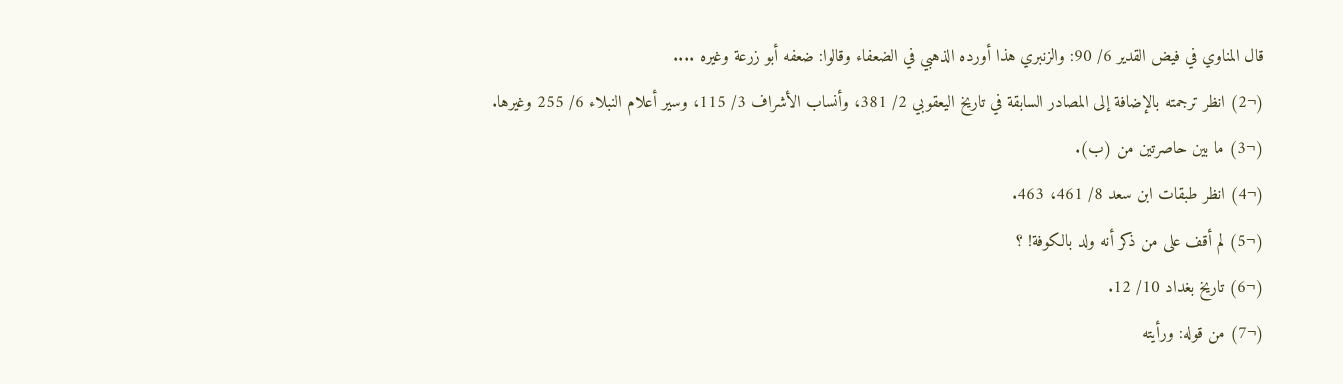قال المناوي في فيض القدير 6/ 90: والزنبري هذا أورده الذهبي في الضعفاء وقالوا: ضعفه أبو زرعة وغيره ....
(¬2) انظر ترجمته بالإضافة إلى المصادر السابقة في تاريخ اليعقوبي 2/ 381، وأنساب الأشراف 3/ 115، وسير أعلام النبلاء 6/ 255 وغيرها.
(¬3) ما بين حاصرتين من (ب).
(¬4) انظر طبقات ابن سعد 8/ 461، 463.
(¬5) لم أقف على من ذكر أنه ولد بالكوفة! ؟
(¬6) تاريخ بغداد 10/ 12.
(¬7) من قوله: ورأيته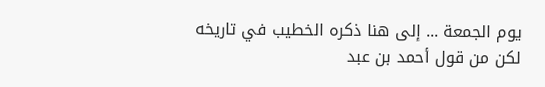يوم الجمعة ... إلى هنا ذكره الخطيب في تاريخه لكن من قول أحمد بن عبد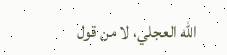الله العجلي، لا من قول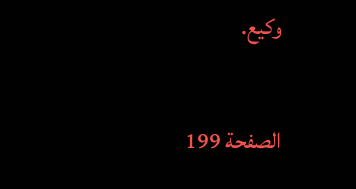وكيع.

الصفحة 199